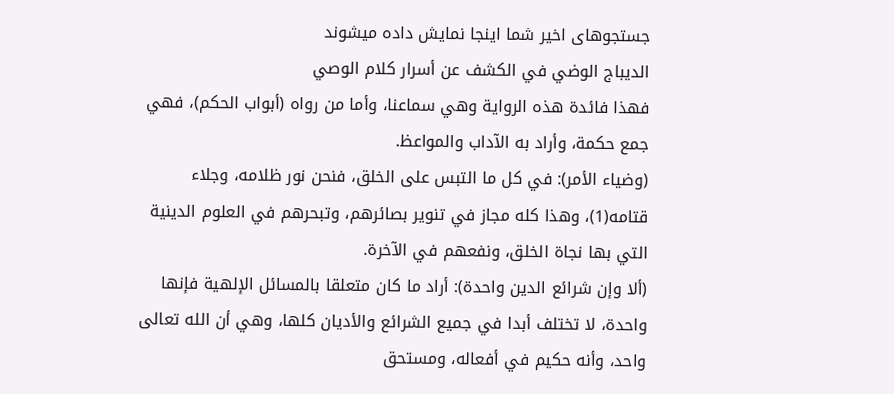جستجوهای اخیر شما اینجا نمایش داده میشوند
الديباج الوضي في الكشف عن أسرار كلام الوصي
فهذا فائدة هذه الرواية وهي سماعنا، وأما من رواه (أبواب الحكم)، فهي جمع حكمة، وأراد به الآداب والمواعظ.
(وضياء الأمر): في كل ما التبس على الخلق، فنحن نور ظلامه، وجلاء قتامه(1)، وهذا كله مجاز في تنوير بصائرهم، وتبحرهم في العلوم الدينية التي بها نجاة الخلق، ونفعهم في الآخرة.
(ألا وإن شرائع الدين واحدة): أراد ما كان متعلقا بالمسائل الإلهية فإنها واحدة، لا تختلف أبدا في جميع الشرائع والأديان كلها، وهي أن الله تعالى واحد، وأنه حكيم في أفعاله، ومستحق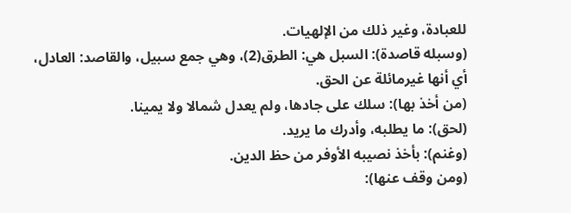للعبادة، وغير ذلك من الإلهيات.
(وسبله قاصدة): السبل هي: الطرق(2)، وهي جمع سبيل، والقاصد: العادل، أي أنها غيرمائلة عن الحق.
(من أخذ بها): سلك على جادها، ولم يعدل شمالا ولا يمينا.
(لحق): ما يطلبه، وأدرك ما يريد.
(وغنم): بأخذ نصيبه الأوفر من حظ الدين.
(ومن وقف عنها):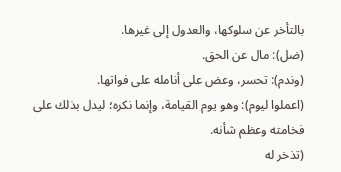بالتأخر عن سلوكها، والعدول إلى غيرها.
(ضل): مال عن الحق.
(وندم): تحسر، وعض على أنامله على فواتها.
(اعملوا ليوم): وهو يوم القيامة، وإنما نكره؛ ليدل بذلك على فخامته وعظم شأنه.
(تذخر له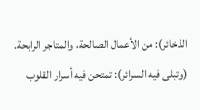الذخائر): من الأعمال الصالحة، والمتاجر الرابحة.
(وتبلى فيه السرائر): تمتحن فيه أسرار القلوب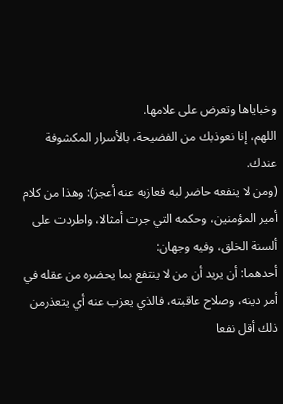وخباياها وتعرض على علامها.
اللهم، إنا نعوذبك من الفضيحة، بالأسرار المكشوفة عندك.
(ومن لا ينفعه حاضر لبه فعازبه عنه أعجز): وهذا من كلام أمير المؤمنين، وحكمه التي جرت أمثالا، واطردت على ألسنة الخلق، وفيه وجهان:
أحدهما: أن يريد أن من لا ينتفع بما يحضره من عقله في أمر دينه، وصلاح عاقبته، فالذي يعزب عنه أي يتعذرمن ذلك أقل نفعا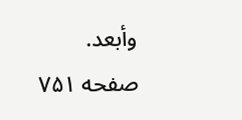وأبعد.
صفحه ۷۵۱